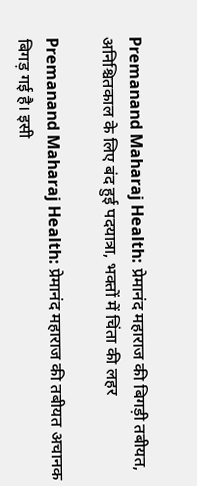Premanand Maharaj Health: प्रेमानंद महाराज की बिगड़ी तबीयत, अनिश्चितकाल के लिए बंद हुई पदयात्रा, भक्तों में चिंता की लहर

Premanand Maharaj Health: प्रेमानंद महाराज की तबीयत अचानक बिगड़ गई है। इसी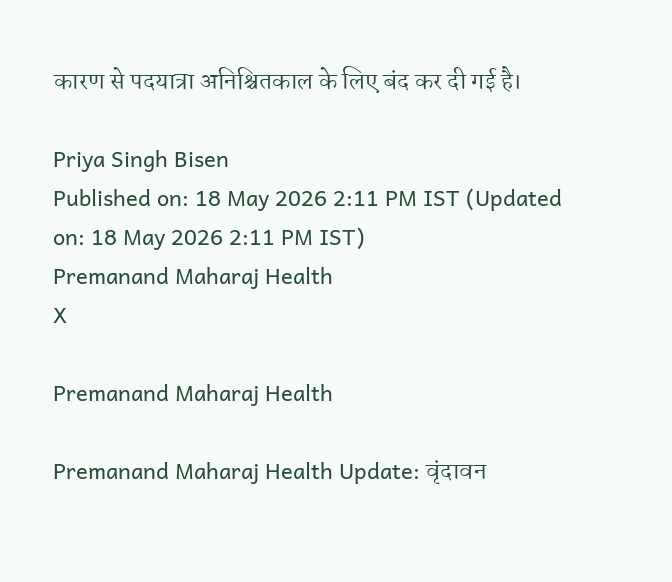कारण से पदयात्रा अनिश्चितकाल के लिए बंद कर दी गई है।

Priya Singh Bisen
Published on: 18 May 2026 2:11 PM IST (Updated on: 18 May 2026 2:11 PM IST)
Premanand Maharaj Health
X

Premanand Maharaj Health

Premanand Maharaj Health Update: वृंदावन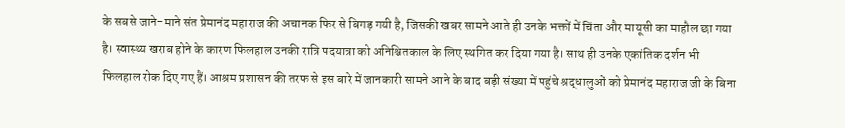के सबसे जाने-माने संत प्रेमानंद महाराज की अचानक फिर से बिगड़ गयी है, जिसकी खबर सामने आते ही उनके भक्तों में चिंता और मायूसी का माहौल छा गया है। स्वास्थ्य खराब होने के कारण फिलहाल उनकी रात्रि पदयात्रा को अनिश्चितकाल के लिए स्थगित कर दिया गया है। साथ ही उनके एकांतिक दर्शन भी फिलहाल रोक दिए गए हैं। आश्रम प्रशासन की तरफ से इस बारे में जानकारी सामने आने के बाद बड़ी संख्या में पहुंचे श्रद्धालुओं को प्रेमानंद महाराज जी के बिना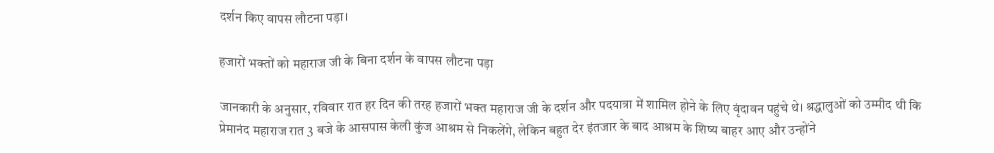दर्शन किए वापस लौटना पड़ा।

हजारों भक्तों को महाराज जी के बिना दर्शन के वापस लौटना पड़ा

जानकारी के अनुसार, रविवार रात हर दिन की तरह हजारों भक्त महाराज जी के दर्शन और पदयात्रा में शामिल होने के लिए वृंदावन पहुंचे थे। श्रद्धालुओं को उम्मीद थी कि प्रेमानंद महाराज रात 3 बजे के आसपास केली कुंज आश्रम से निकलेंगे, लेकिन बहुत देर इंतजार के बाद आश्रम के शिष्य बाहर आए और उन्होंने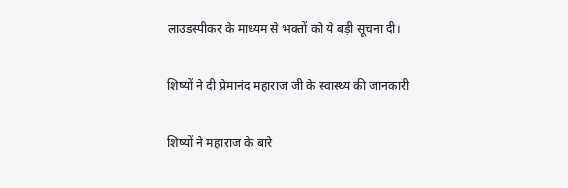लाउडस्पीकर के माध्यम से भक्तों को ये बड़ी सूचना दी।

शिष्यों ने दी प्रेमानंद महाराज जी के स्वास्थ्य की जानकारी

शिष्यों ने महाराज के बारे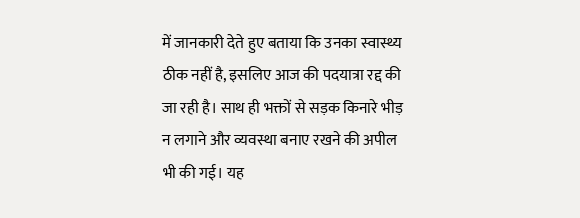में जानकारी देते हुए बताया कि उनका स्वास्थ्य ठीक नहीं है, इसलिए आज की पदयात्रा रद्द की जा रही है। साथ ही भक्तों से सड़क किनारे भीड़ न लगाने और व्यवस्था बनाए रखने की अपील भी की गई। यह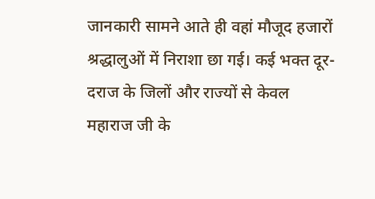जानकारी सामने आते ही वहां मौजूद हजारों श्रद्धालुओं में निराशा छा गई। कई भक्त दूर-दराज के जिलों और राज्यों से केवल महाराज जी के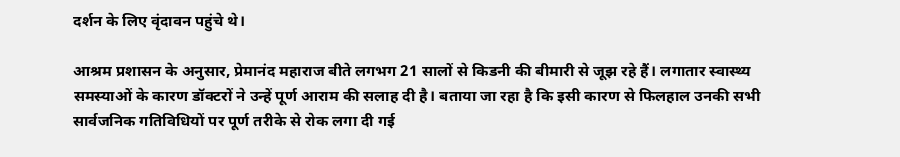दर्शन के लिए वृंदावन पहुंचे थे।

आश्रम प्रशासन के अनुसार, प्रेमानंद महाराज बीते लगभग 21 सालों से किडनी की बीमारी से जूझ रहे हैं। लगातार स्वास्थ्य समस्याओं के कारण डॉक्टरों ने उन्हें पूर्ण आराम की सलाह दी है। बताया जा रहा है कि इसी कारण से फिलहाल उनकी सभी सार्वजनिक गतिविधियों पर पूर्ण तरीके से रोक लगा दी गई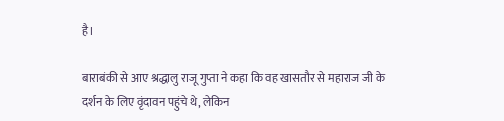है।

बाराबंकी से आए श्रद्धालु राजू गुप्ता ने कहा कि वह खासतौर से महाराज जी के दर्शन के लिए वृंदावन पहुंचे थे, लेकिन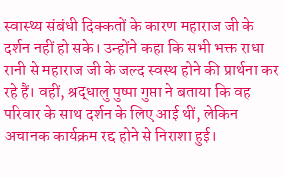स्वास्थ्य संबंधी दिक्कतों के कारण महाराज जी के दर्शन नहीं हो सके। उन्होंने कहा कि सभी भक्त राधा रानी से महाराज जी के जल्द स्वस्थ होने की प्रार्थना कर रहे हैं। वहीं, श्रद्धालु पुष्पा गुप्ता ने बताया कि वह परिवार के साथ दर्शन के लिए आई थीं, लेकिन अचानक कार्यक्रम रद्द होने से निराशा हुई।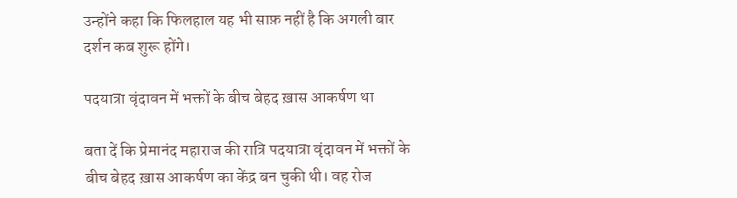उन्होंने कहा कि फिलहाल यह भी साफ़ नहीं है कि अगली बार दर्शन कब शुरू होंगे।

पदयात्रा वृंदावन में भक्तों के बीच बेहद ख़ास आकर्षण था

बता दें कि प्रेमानंद महाराज की रात्रि पदयात्रा वृंदावन में भक्तों के बीच बेहद ख़ास आकर्षण का केंद्र बन चुकी थी। वह रोज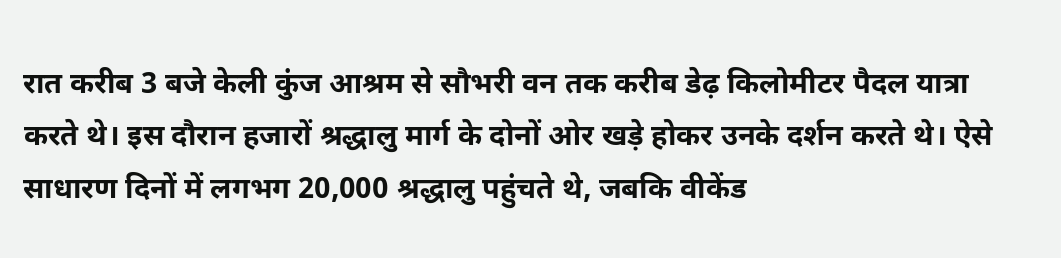रात करीब 3 बजे केली कुंज आश्रम से सौभरी वन तक करीब डेढ़ किलोमीटर पैदल यात्रा करते थे। इस दौरान हजारों श्रद्धालु मार्ग के दोनों ओर खड़े होकर उनके दर्शन करते थे। ऐसे साधारण दिनों में लगभग 20,000 श्रद्धालु पहुंचते थे, जबकि वीकेंड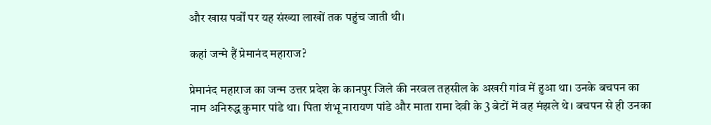और खास पर्वों पर यह संख्या लाखों तक पहुंच जाती थी।

कहां जन्मे हैं प्रेमानंद महाराज?

प्रेमानंद महाराज का जन्म उत्तर प्रदेश के कानपुर जिले की नरवल तहसील के अखरी गांव में हुआ था। उनके बचपन का नाम अनिरुद्ध कुमार पांडे था। पिता शंभू नारायण पांडे और माता रामा देवी के 3 बेटों में वह मंझले थे। बचपन से ही उनका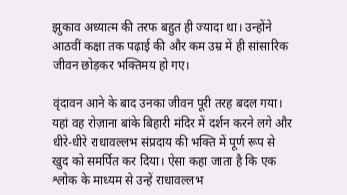झुकाव अध्यात्म की तरफ बहुत ही ज्यादा था। उन्होंने आठवीं कक्षा तक पढ़ाई की और कम उम्र में ही सांसारिक जीवन छोड़कर भक्तिमय हो गए।

वृंदावन आने के बाद उनका जीवन पूरी तरह बदल गया। यहां वह रोज़ाना बांके बिहारी मंदिर में दर्शन करने लगे और धीरे-धीरे राधावल्लभ संप्रदाय की भक्ति में पूर्ण रूप से खुद को समर्पित कर दिया। ऐसा कहा जाता है कि एक श्लोक के माध्यम से उन्हें राधावल्लभ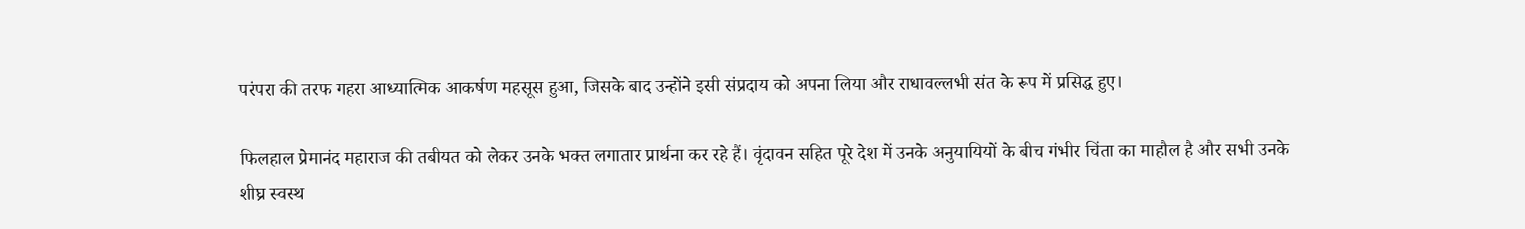परंपरा की तरफ गहरा आध्यात्मिक आकर्षण महसूस हुआ, जिसके बाद उन्होंने इसी संप्रदाय को अपना लिया और राधावल्लभी संत के रूप में प्रसिद्ध हुए।

फिलहाल प्रेमानंद महाराज की तबीयत को लेकर उनके भक्त लगातार प्रार्थना कर रहे हैं। वृंदावन सहित पूरे देश में उनके अनुयायियों के बीच गंभीर चिंता का माहौल है और सभी उनके शीघ्र स्वस्थ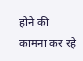होने की कामना कर रहे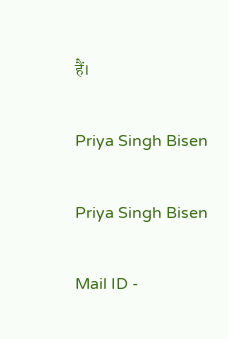हैं।

Priya Singh Bisen

Priya Singh Bisen

Mail ID -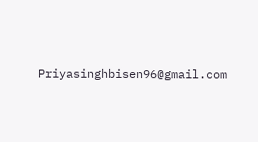Priyasinghbisen96@gmail.com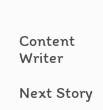Content Writer

Next Story